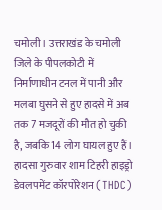चमोली। उत्तराखंड के चमोली जिले के पीपलकोटी में निर्माणाधीन टनल में पानी और मलबा घुसने से हुए हादसे में अब तक 7 मजदूरों की मौत हो चुकी है, जबकि 14 लोग घायल हुए हैं। हादसा गुरुवार शाम टिहरी हाइड्रो डेवलपमेंट कॉरपोरेशन (THDC)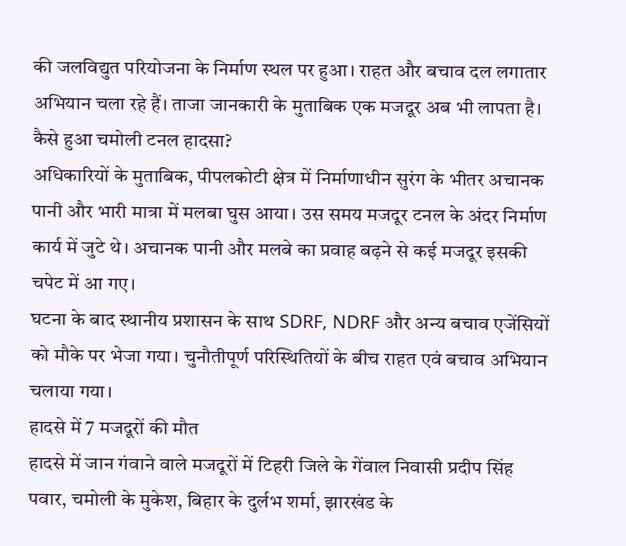की जलविद्युत परियोजना के निर्माण स्थल पर हुआ। राहत और बचाव दल लगातार अभियान चला रहे हैं। ताजा जानकारी के मुताबिक एक मजदूर अब भी लापता है।
कैसे हुआ चमोली टनल हादसा?
अधिकारियों के मुताबिक, पीपलकोटी क्षेत्र में निर्माणाधीन सुरंग के भीतर अचानक पानी और भारी मात्रा में मलबा घुस आया। उस समय मजदूर टनल के अंदर निर्माण कार्य में जुटे थे। अचानक पानी और मलबे का प्रवाह बढ़ने से कई मजदूर इसकी चपेट में आ गए।
घटना के बाद स्थानीय प्रशासन के साथ SDRF, NDRF और अन्य बचाव एजेंसियों को मौके पर भेजा गया। चुनौतीपूर्ण परिस्थितियों के बीच राहत एवं बचाव अभियान चलाया गया।
हादसे में 7 मजदूरों की मौत
हादसे में जान गंवाने वाले मजदूरों में टिहरी जिले के गेंवाल निवासी प्रदीप सिंह पवार, चमोली के मुकेश, बिहार के दुर्लभ शर्मा, झारखंड के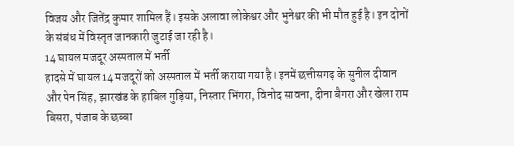विजय और जितेंद्र कुमार शामिल हैं। इसके अलावा लोकेश्वर और भुनेश्वर की भी मौत हुई है। इन दोनों के संबंध में विस्तृत जानकारी जुटाई जा रही है।
14 घायल मजदूर अस्पताल में भर्ती
हादसे में घायल 14 मजदूरों को अस्पताल में भर्ती कराया गया है। इनमें छत्तीसगढ़ के सुनील दीवान और पेन सिंह, झारखंड के हाबिल गुड़िया, निस्तार भिंगरा, विनोद सावना, दीना बैगरा और खेला राम बिसरा, पंजाब के छब्बा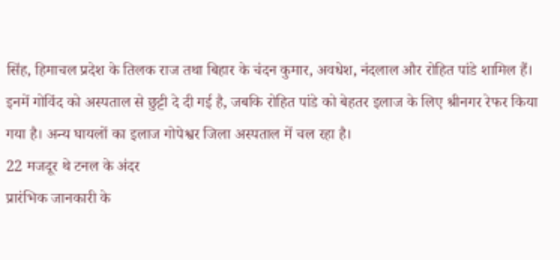सिंह, हिमाचल प्रदेश के तिलक राज तथा बिहार के चंदन कुमार, अवधेश, नंदलाल और रोहित पांडे शामिल हैं।
इनमें गोविंद को अस्पताल से छुट्टी दे दी गई है, जबकि रोहित पांडे को बेहतर इलाज के लिए श्रीनगर रेफर किया गया है। अन्य घायलों का इलाज गोपेश्वर जिला अस्पताल में चल रहा है।
22 मजदूर थे टनल के अंदर
प्रारंभिक जानकारी के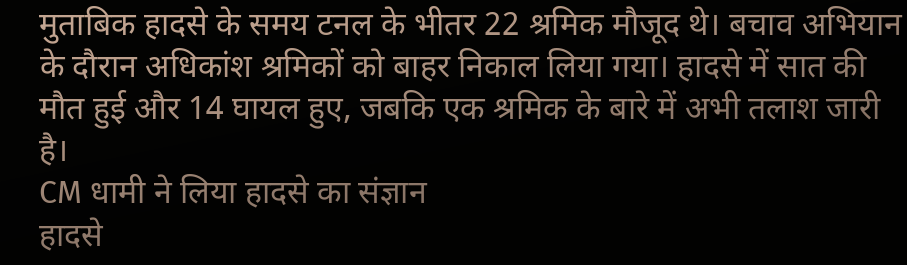मुताबिक हादसे के समय टनल के भीतर 22 श्रमिक मौजूद थे। बचाव अभियान के दौरान अधिकांश श्रमिकों को बाहर निकाल लिया गया। हादसे में सात की मौत हुई और 14 घायल हुए, जबकि एक श्रमिक के बारे में अभी तलाश जारी है।
CM धामी ने लिया हादसे का संज्ञान
हादसे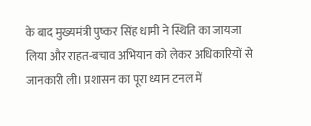के बाद मुख्यमंत्री पुष्कर सिंह धामी ने स्थिति का जायजा लिया और राहत-बचाव अभियान को लेकर अधिकारियों से जानकारी ली। प्रशासन का पूरा ध्यान टनल में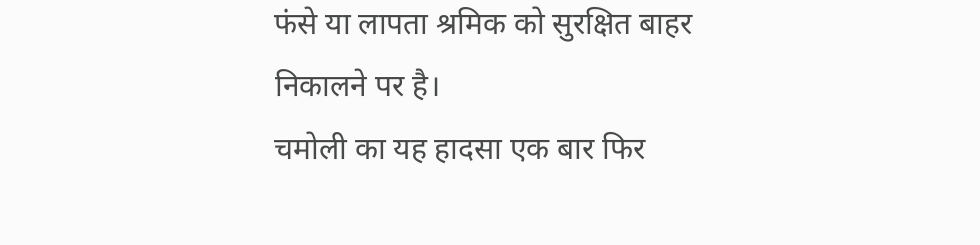फंसे या लापता श्रमिक को सुरक्षित बाहर निकालने पर है।
चमोली का यह हादसा एक बार फिर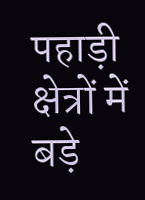पहाड़ी क्षेत्रों में बड़े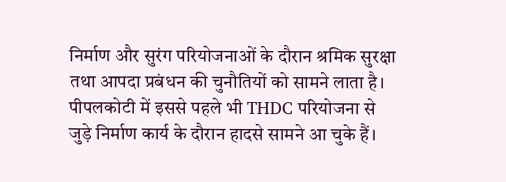निर्माण और सुरंग परियोजनाओं के दौरान श्रमिक सुरक्षा तथा आपदा प्रबंधन की चुनौतियों को सामने लाता है। पीपलकोटी में इससे पहले भी THDC परियोजना से जुड़े निर्माण कार्य के दौरान हादसे सामने आ चुके हैं।